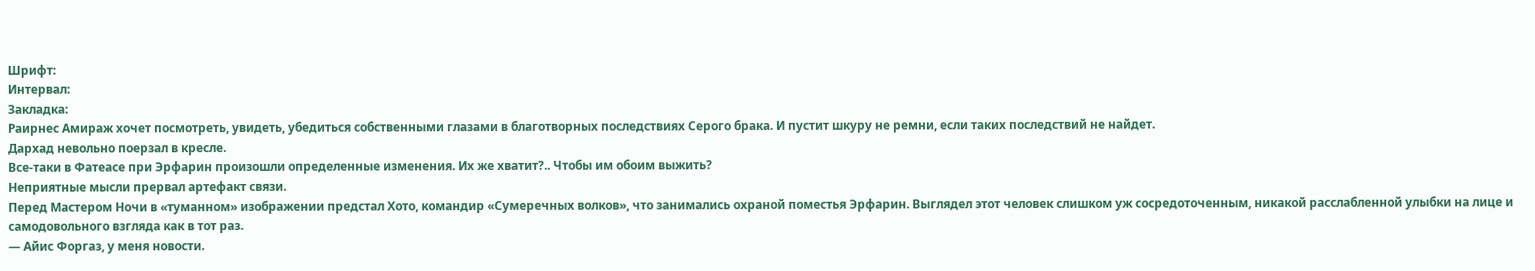Шрифт:
Интервал:
Закладка:
Раирнес Амираж хочет посмотреть, увидеть, убедиться собственными глазами в благотворных последствиях Серого брака. И пустит шкуру не ремни, если таких последствий не найдет.
Дархад невольно поерзал в кресле.
Все-таки в Фатеасе при Эрфарин произошли определенные изменения. Их же хватит?.. Чтобы им обоим выжить?
Неприятные мысли прервал артефакт связи.
Перед Мастером Ночи в «туманном» изображении предстал Хото, командир «Сумеречных волков», что занимались охраной поместья Эрфарин. Выглядел этот человек слишком уж сосредоточенным, никакой расслабленной улыбки на лице и самодовольного взгляда как в тот раз.
— Айис Форгаз, у меня новости.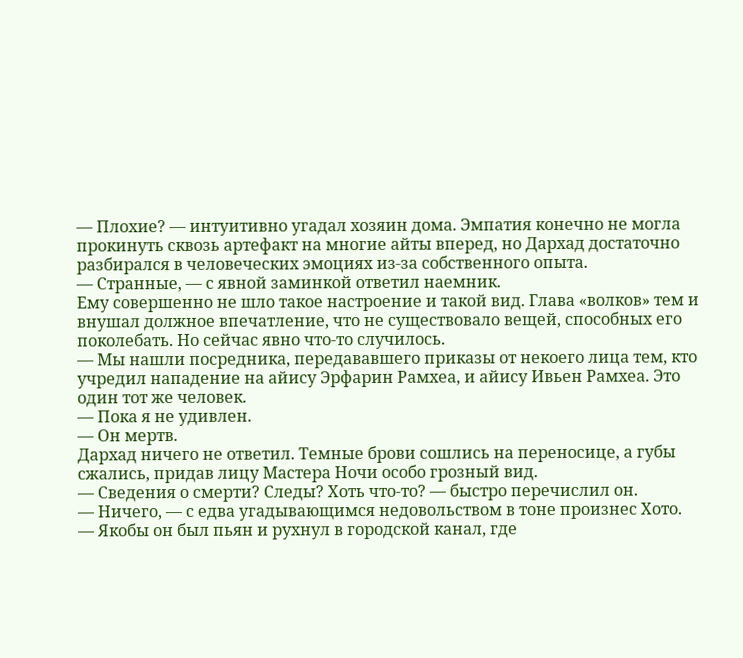— Плохие? — интуитивно угадал хозяин дома. Эмпатия конечно не могла прокинуть сквозь артефакт на многие айты вперед, но Дархад достаточно разбирался в человеческих эмоциях из-за собственного опыта.
— Странные, — с явной заминкой ответил наемник.
Ему совершенно не шло такое настроение и такой вид. Глава «волков» тем и внушал должное впечатление, что не существовало вещей, способных его поколебать. Но сейчас явно что-то случилось.
— Мы нашли посредника, передававшего приказы от некоего лица тем, кто учредил нападение на айису Эрфарин Рамхеа, и айису Ивьен Рамхеа. Это один тот же человек.
— Пока я не удивлен.
— Он мертв.
Дархад ничего не ответил. Темные брови сошлись на переносице, а губы сжались, придав лицу Мастера Ночи особо грозный вид.
— Сведения о смерти? Следы? Хоть что-то? — быстро перечислил он.
— Ничего, — с едва угадывающимся недовольством в тоне произнес Хото. — Якобы он был пьян и рухнул в городской канал, где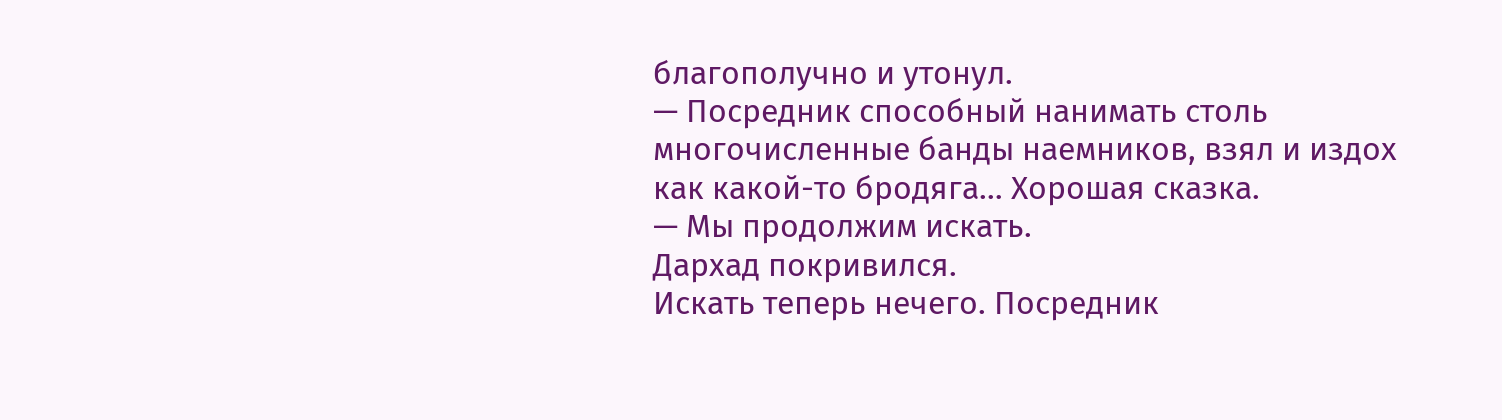благополучно и утонул.
— Посредник способный нанимать столь многочисленные банды наемников, взял и издох как какой-то бродяга… Хорошая сказка.
— Мы продолжим искать.
Дархад покривился.
Искать теперь нечего. Посредник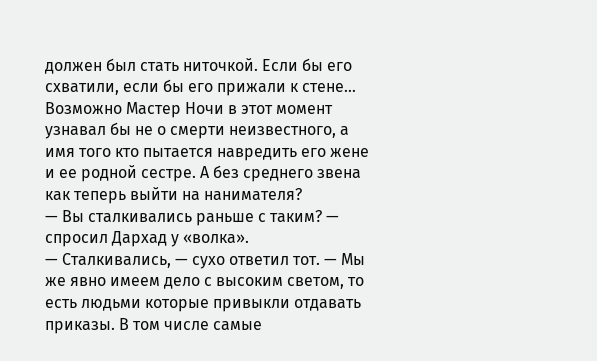должен был стать ниточкой. Если бы его схватили, если бы его прижали к стене… Возможно Мастер Ночи в этот момент узнавал бы не о смерти неизвестного, а имя того кто пытается навредить его жене и ее родной сестре. А без среднего звена как теперь выйти на нанимателя?
— Вы сталкивались раньше с таким? — спросил Дархад у «волка».
— Сталкивались, — сухо ответил тот. — Мы же явно имеем дело с высоким светом, то есть людьми которые привыкли отдавать приказы. В том числе самые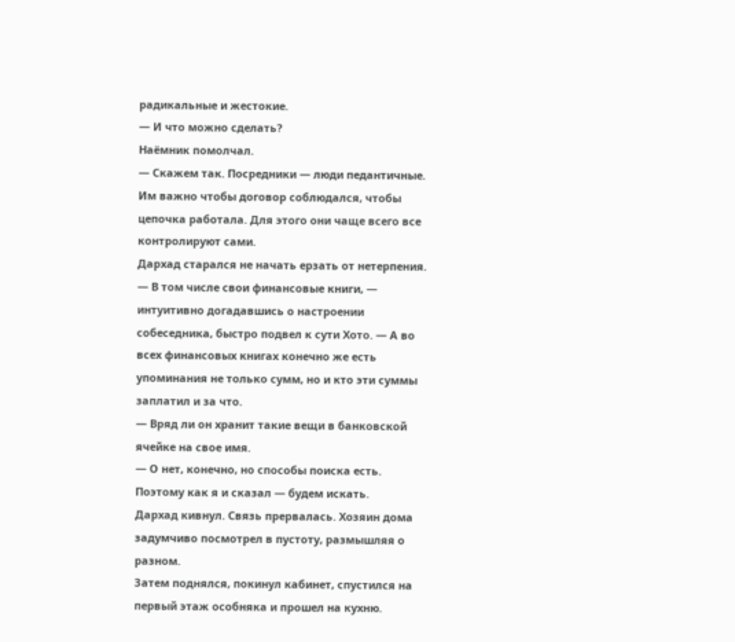радикальные и жестокие.
— И что можно сделать?
Наёмник помолчал.
— Скажем так. Посредники — люди педантичные. Им важно чтобы договор соблюдался, чтобы цепочка работала. Для этого они чаще всего все контролируют сами.
Дархад старался не начать ерзать от нетерпения.
— В том числе свои финансовые книги, — интуитивно догадавшись о настроении собеседника, быстро подвел к сути Хото. — А во всех финансовых книгах конечно же есть упоминания не только сумм, но и кто эти суммы заплатил и за что.
— Вряд ли он хранит такие вещи в банковской ячейке на свое имя.
— О нет, конечно, но способы поиска есть. Поэтому как я и сказал — будем искать.
Дархад кивнул. Связь прервалась. Хозяин дома задумчиво посмотрел в пустоту, размышляя о разном.
Затем поднялся, покинул кабинет, спустился на первый этаж особняка и прошел на кухню.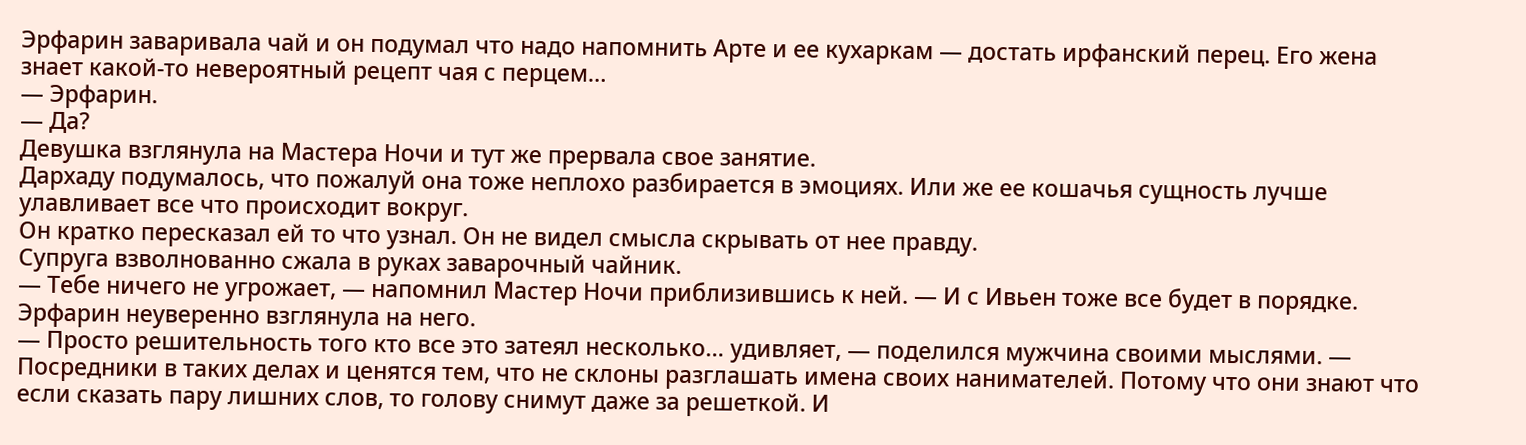Эрфарин заваривала чай и он подумал что надо напомнить Арте и ее кухаркам — достать ирфанский перец. Его жена знает какой-то невероятный рецепт чая с перцем…
— Эрфарин.
— Да?
Девушка взглянула на Мастера Ночи и тут же прервала свое занятие.
Дархаду подумалось, что пожалуй она тоже неплохо разбирается в эмоциях. Или же ее кошачья сущность лучше улавливает все что происходит вокруг.
Он кратко пересказал ей то что узнал. Он не видел смысла скрывать от нее правду.
Супруга взволнованно сжала в руках заварочный чайник.
— Тебе ничего не угрожает, — напомнил Мастер Ночи приблизившись к ней. — И с Ивьен тоже все будет в порядке.
Эрфарин неуверенно взглянула на него.
— Просто решительность того кто все это затеял несколько… удивляет, — поделился мужчина своими мыслями. — Посредники в таких делах и ценятся тем, что не склоны разглашать имена своих нанимателей. Потому что они знают что если сказать пару лишних слов, то голову снимут даже за решеткой. И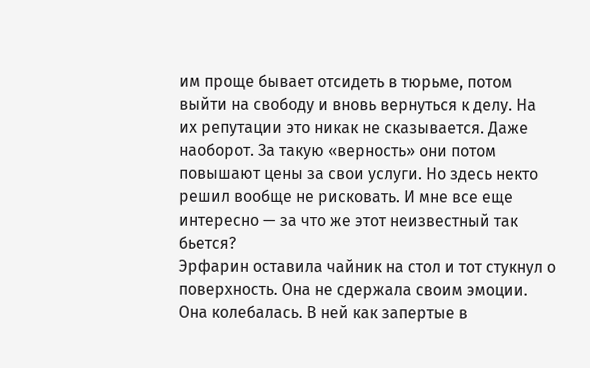им проще бывает отсидеть в тюрьме, потом выйти на свободу и вновь вернуться к делу. На их репутации это никак не сказывается. Даже наоборот. За такую «верность» они потом повышают цены за свои услуги. Но здесь некто решил вообще не рисковать. И мне все еще интересно — за что же этот неизвестный так бьется?
Эрфарин оставила чайник на стол и тот стукнул о поверхность. Она не сдержала своим эмоции. Она колебалась. В ней как запертые в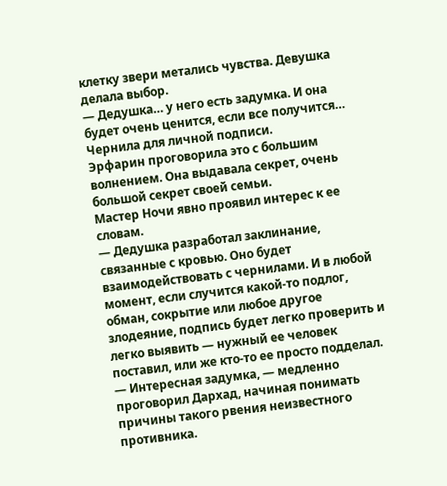клетку звери метались чувства. Девушка делала выбор.
— Дедушка… у него есть задумка. И она будет очень ценится, если все получится… Чернила для личной подписи.
Эрфарин проговорила это с большим волнением. Она выдавала секрет, очень большой секрет своей семьи.
Мастер Ночи явно проявил интерес к ее словам.
— Дедушка разработал заклинание, связанные с кровью. Оно будет взаимодействовать с чернилами. И в любой момент, если случится какой-то подлог, обман, сокрытие или любое другое злодеяние, подпись будет легко проверить и легко выявить — нужный ее человек поставил, или же кто-то ее просто подделал.
— Интересная задумка, — медленно проговорил Дархад, начиная понимать причины такого рвения неизвестного противника.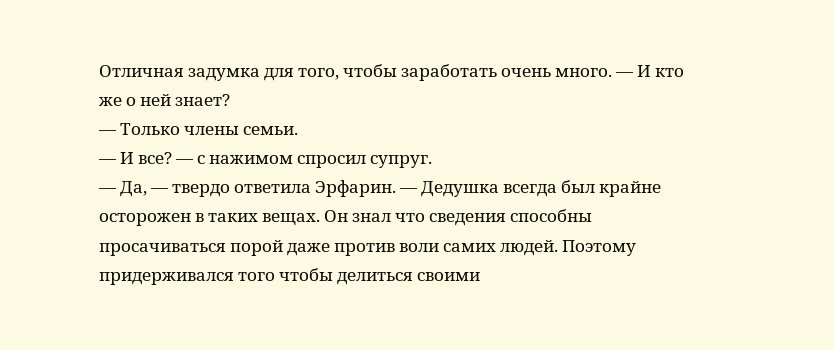Отличная задумка для того, чтобы заработать очень много. — И кто же о ней знает?
— Только члены семьи.
— И все? — с нажимом спросил супруг.
— Да, — твердо ответила Эрфарин. — Дедушка всегда был крайне осторожен в таких вещах. Он знал что сведения способны просачиваться порой даже против воли самих людей. Поэтому придерживался того чтобы делиться своими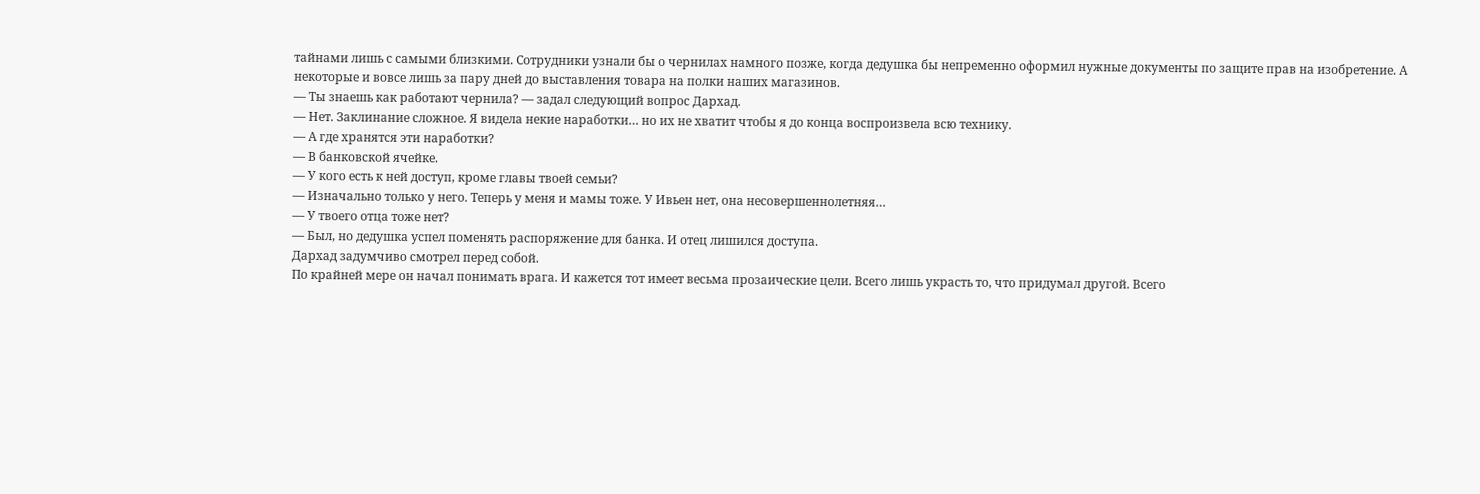тайнами лишь с самыми близкими. Сотрудники узнали бы о чернилах намного позже, когда дедушка бы непременно оформил нужные документы по защите прав на изобретение. А некоторые и вовсе лишь за пару дней до выставления товара на полки наших магазинов.
— Ты знаешь как работают чернила? — задал следующий вопрос Дархад.
— Нет. Заклинание сложное. Я видела некие наработки… но их не хватит чтобы я до конца воспроизвела всю технику.
— А где хранятся эти наработки?
— В банковской ячейке.
— У кого есть к ней доступ, кроме главы твоей семьи?
— Изначально только у него. Теперь у меня и мамы тоже. У Ивьен нет, она несовершеннолетняя…
— У твоего отца тоже нет?
— Был, но дедушка успел поменять распоряжение для банка. И отец лишился доступа.
Дархад задумчиво смотрел перед собой.
По крайней мере он начал понимать врага. И кажется тот имеет весьма прозаические цели. Всего лишь украсть то, что придумал другой. Всего